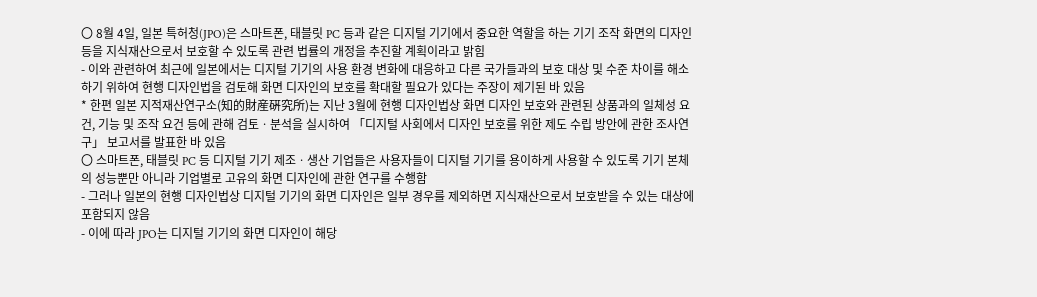〇 8월 4일, 일본 특허청(JPO)은 스마트폰, 태블릿 PC 등과 같은 디지털 기기에서 중요한 역할을 하는 기기 조작 화면의 디자인 등을 지식재산으로서 보호할 수 있도록 관련 법률의 개정을 추진할 계획이라고 밝힘
- 이와 관련하여 최근에 일본에서는 디지털 기기의 사용 환경 변화에 대응하고 다른 국가들과의 보호 대상 및 수준 차이를 해소하기 위하여 현행 디자인법을 검토해 화면 디자인의 보호를 확대할 필요가 있다는 주장이 제기된 바 있음
* 한편 일본 지적재산연구소(知的財産硏究所)는 지난 3월에 현행 디자인법상 화면 디자인 보호와 관련된 상품과의 일체성 요건, 기능 및 조작 요건 등에 관해 검토ㆍ분석을 실시하여 「디지털 사회에서 디자인 보호를 위한 제도 수립 방안에 관한 조사연구」 보고서를 발표한 바 있음
〇 스마트폰, 태블릿 PC 등 디지털 기기 제조ㆍ생산 기업들은 사용자들이 디지털 기기를 용이하게 사용할 수 있도록 기기 본체의 성능뿐만 아니라 기업별로 고유의 화면 디자인에 관한 연구를 수행함
- 그러나 일본의 현행 디자인법상 디지털 기기의 화면 디자인은 일부 경우를 제외하면 지식재산으로서 보호받을 수 있는 대상에 포함되지 않음
- 이에 따라 JPO는 디지털 기기의 화면 디자인이 해당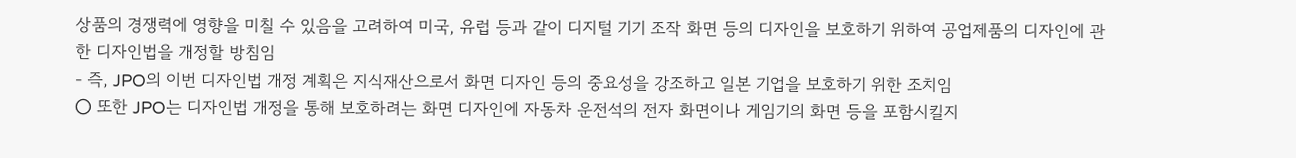상품의 경쟁력에 영향을 미칠 수 있음을 고려하여 미국, 유럽 등과 같이 디지털 기기 조작 화면 등의 디자인을 보호하기 위하여 공업제품의 디자인에 관한 디자인법을 개정할 방침임
- 즉, JPO의 이번 디자인법 개정 계획은 지식재산으로서 화면 디자인 등의 중요성을 강조하고 일본 기업을 보호하기 위한 조치임
〇 또한 JPO는 디자인법 개정을 통해 보호하려는 화면 디자인에 자동차 운전석의 전자 화면이나 게임기의 화면 등을 포함시킬지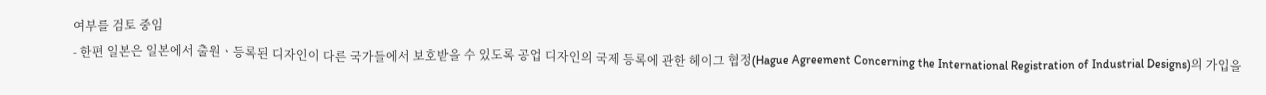여부를 검토 중임
- 한편 일본은 일본에서 출원ㆍ등록된 디자인이 다른 국가들에서 보호받을 수 있도록 공업 디자인의 국제 등록에 관한 헤이그 협정(Hague Agreement Concerning the International Registration of Industrial Designs)의 가입을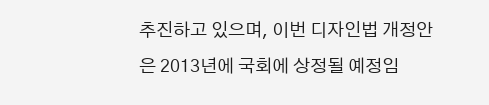추진하고 있으며, 이번 디자인법 개정안은 2013년에 국회에 상정될 예정임